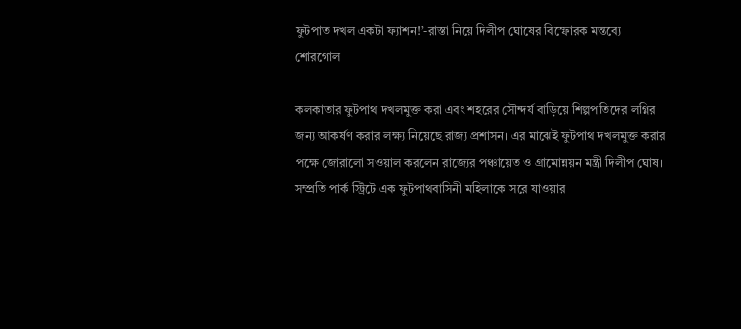ফুটপাত দখল একটা ফ্যাশন!’-রাস্তা নিয়ে দিলীপ ঘোষের বিস্ফোরক মন্তব্যে শোরগোল

কলকাতার ফুটপাথ দখলমুক্ত করা এবং শহরের সৌন্দর্য বাড়িয়ে শিল্পপতিদের লগ্নির জন্য আকর্ষণ করার লক্ষ্য নিয়েছে রাজ্য প্রশাসন। এর মাঝেই ফুটপাথ দখলমুক্ত করার পক্ষে জোরালো সওয়াল করলেন রাজ্যের পঞ্চায়েত ও গ্রামোন্নয়ন মন্ত্রী দিলীপ ঘোষ। সম্প্রতি পার্ক স্ট্রিটে এক ফুটপাথবাসিনী মহিলাকে সরে যাওয়ার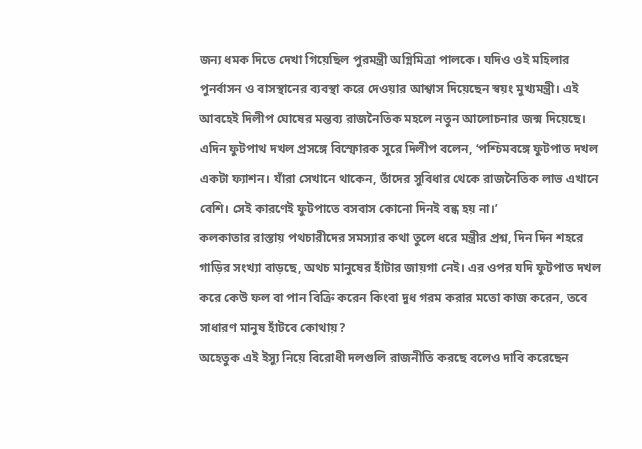জন্য ধমক দিতে দেখা গিয়েছিল পুরমন্ত্রী অগ্নিমিত্রা পালকে। যদিও ওই মহিলার পুনর্বাসন ও বাসস্থানের ব্যবস্থা করে দেওয়ার আশ্বাস দিয়েছেন স্বয়ং মুখ্যমন্ত্রী। এই আবহেই দিলীপ ঘোষের মন্তব্য রাজনৈতিক মহলে নতুন আলোচনার জন্ম দিয়েছে।
এদিন ফুটপাথ দখল প্রসঙ্গে বিস্ফোরক সুরে দিলীপ বলেন, ‘পশ্চিমবঙ্গে ফুটপাত দখল একটা ফ্যাশন। যাঁরা সেখানে থাকেন, তাঁদের সুবিধার থেকে রাজনৈতিক লাভ এখানে বেশি। সেই কারণেই ফুটপাতে বসবাস কোনো দিনই বন্ধ হয় না।’
কলকাতার রাস্তায় পথচারীদের সমস্যার কথা তুলে ধরে মন্ত্রীর প্রশ্ন, দিন দিন শহরে গাড়ির সংখ্যা বাড়ছে, অথচ মানুষের হাঁটার জায়গা নেই। এর ওপর যদি ফুটপাত দখল করে কেউ ফল বা পান বিক্রি করেন কিংবা দুধ গরম করার মতো কাজ করেন, তবে সাধারণ মানুষ হাঁটবে কোথায়?
অহেতুক এই ইস্যু নিয়ে বিরোধী দলগুলি রাজনীতি করছে বলেও দাবি করেছেন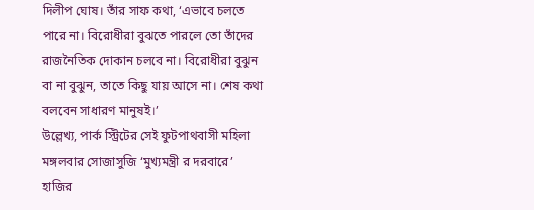দিলীপ ঘোষ। তাঁর সাফ কথা, ‘এভাবে চলতে পারে না। বিরোধীরা বুঝতে পারলে তো তাঁদের রাজনৈতিক দোকান চলবে না। বিরোধীরা বুঝুন বা না বুঝুন, তাতে কিছু যায় আসে না। শেষ কথা বলবেন সাধারণ মানুষই।’
উল্লেখ্য, পার্ক স্ট্রিটের সেই ফুটপাথবাসী মহিলা মঙ্গলবার সোজাসুজি ‘মুখ্যমন্ত্রী র দরবারে’ হাজির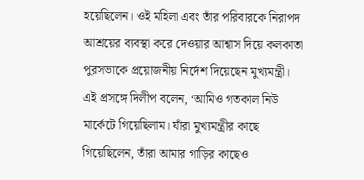হয়েছিলেন। ওই মহিলা এবং তাঁর পরিবারকে নিরাপদ আশ্রয়ের ব্যবস্থা করে দেওয়ার আশ্বাস দিয়ে কলকাতা পুরসভাকে প্রয়োজনীয় নির্দেশ দিয়েছেন মুখ্যমন্ত্রী। এই প্রসঙ্গে দিলীপ বলেন, ‘আমিও গতকাল নিউ মার্কেটে গিয়েছিলাম। যাঁরা মুখ্যমন্ত্রীর কাছে গিয়েছিলেন, তাঁরা আমার গাড়ির কাছেও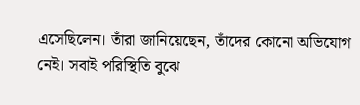এসেছিলেন। তাঁরা জানিয়েছেন, তাঁদের কোনো অভিযোগ নেই। সবাই পরিস্থিতি বুঝে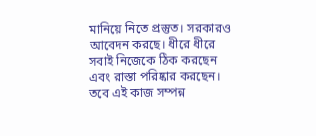মানিয়ে নিতে প্রস্তুত। সরকারও আবেদন করছে। ধীরে ধীরে সবাই নিজেকে ঠিক করছেন এবং রাস্তা পরিষ্কার করছেন। তবে এই কাজ সম্পন্ন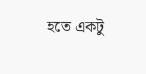হতে একটু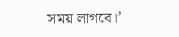সময় লাগবে।’